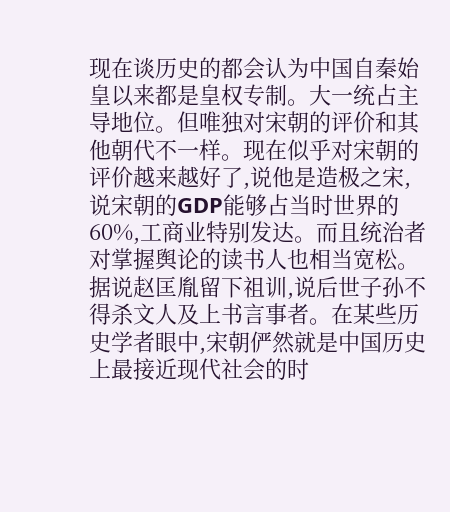现在谈历史的都会认为中国自秦始皇以来都是皇权专制。大一统占主导地位。但唯独对宋朝的评价和其他朝代不一样。现在似乎对宋朝的评价越来越好了,说他是造极之宋,说宋朝的GDP能够占当时世界的60%,工商业特别发达。而且统治者对掌握舆论的读书人也相当宽松。据说赵匡胤留下祖训,说后世子孙不得杀文人及上书言事者。在某些历史学者眼中,宋朝俨然就是中国历史上最接近现代社会的时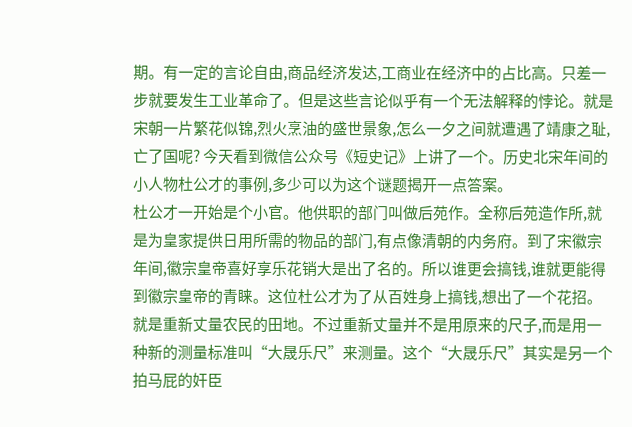期。有一定的言论自由,商品经济发达,工商业在经济中的占比高。只差一步就要发生工业革命了。但是这些言论似乎有一个无法解释的悖论。就是宋朝一片繁花似锦,烈火烹油的盛世景象,怎么一夕之间就遭遇了靖康之耻,亡了国呢? 今天看到微信公众号《短史记》上讲了一个。历史北宋年间的小人物杜公才的事例,多少可以为这个谜题揭开一点答案。
杜公才一开始是个小官。他供职的部门叫做后苑作。全称后苑造作所,就是为皇家提供日用所需的物品的部门,有点像清朝的内务府。到了宋徽宗年间,徽宗皇帝喜好享乐花销大是出了名的。所以谁更会搞钱,谁就更能得到徽宗皇帝的青睐。这位杜公才为了从百姓身上搞钱,想出了一个花招。就是重新丈量农民的田地。不过重新丈量并不是用原来的尺子,而是用一种新的测量标准叫“大晟乐尺”来测量。这个“大晟乐尺”其实是另一个拍马屁的奸臣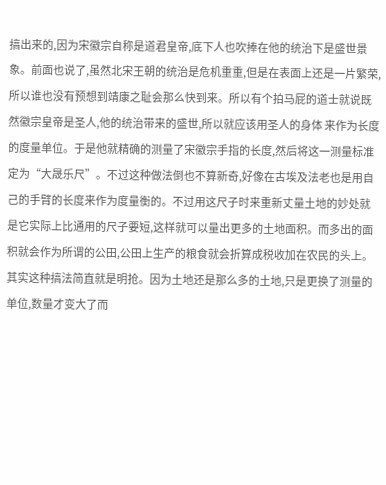搞出来的,因为宋徽宗自称是道君皇帝,底下人也吹捧在他的统治下是盛世景象。前面也说了,虽然北宋王朝的统治是危机重重,但是在表面上还是一片繁荣,所以谁也没有预想到靖康之耻会那么快到来。所以有个拍马屁的道士就说既然徽宗皇帝是圣人,他的统治带来的盛世,所以就应该用圣人的身体 来作为长度的度量单位。于是他就精确的测量了宋徽宗手指的长度,然后将这一测量标准定为“大晟乐尺”。不过这种做法倒也不算新奇,好像在古埃及法老也是用自己的手臂的长度来作为度量衡的。不过用这尺子时来重新丈量土地的妙处就是它实际上比通用的尺子要短,这样就可以量出更多的土地面积。而多出的面积就会作为所谓的公田,公田上生产的粮食就会折算成税收加在农民的头上。 其实这种搞法简直就是明抢。因为土地还是那么多的土地,只是更换了测量的单位,数量才变大了而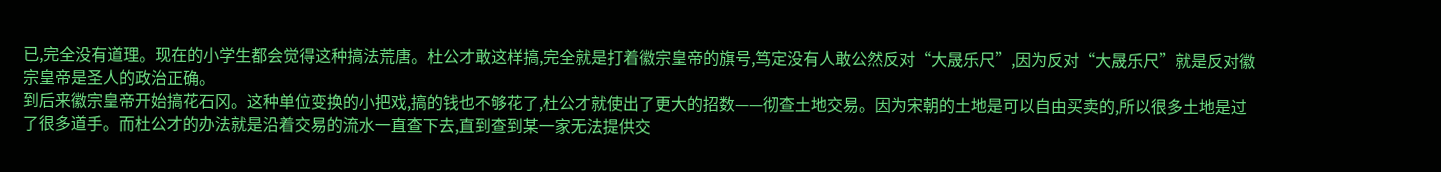已,完全没有道理。现在的小学生都会觉得这种搞法荒唐。杜公才敢这样搞,完全就是打着徽宗皇帝的旗号,笃定没有人敢公然反对“大晟乐尺”,因为反对“大晟乐尺”就是反对徽宗皇帝是圣人的政治正确。
到后来徽宗皇帝开始搞花石冈。这种单位变换的小把戏,搞的钱也不够花了,杜公才就使出了更大的招数——彻查土地交易。因为宋朝的土地是可以自由买卖的,所以很多土地是过了很多道手。而杜公才的办法就是沿着交易的流水一直查下去,直到查到某一家无法提供交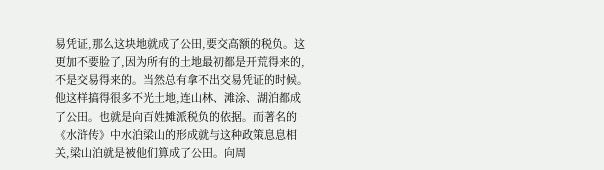易凭证,那么这块地就成了公田,要交高额的税负。这更加不要脸了,因为所有的土地最初都是开荒得来的,不是交易得来的。当然总有拿不出交易凭证的时候。他这样搞得很多不光土地,连山林、滩涂、湖泊都成了公田。也就是向百姓摊派税负的依据。而著名的《水浒传》中水泊梁山的形成就与这种政策息息相关,梁山泊就是被他们算成了公田。向周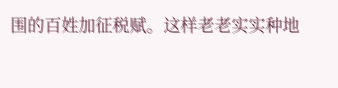围的百姓加征税赋。这样老老实实种地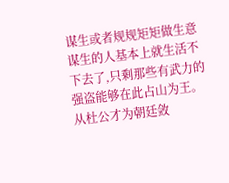谋生或者规规矩矩做生意谋生的人基本上就生活不下去了,只剩那些有武力的强盗能够在此占山为王。
从杜公才为朝廷敛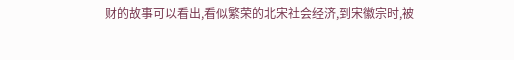财的故事可以看出,看似繁荣的北宋社会经济,到宋徽宗时,被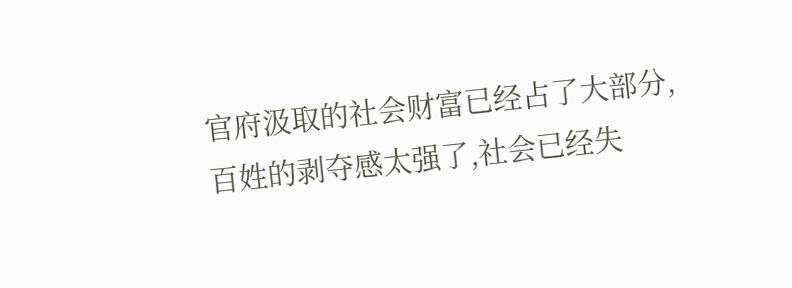官府汲取的社会财富已经占了大部分,百姓的剥夺感太强了,社会已经失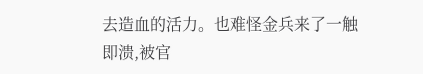去造血的活力。也难怪金兵来了一触即溃,被官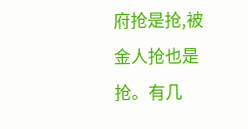府抢是抢,被金人抢也是抢。有几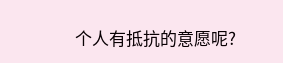个人有抵抗的意愿呢?